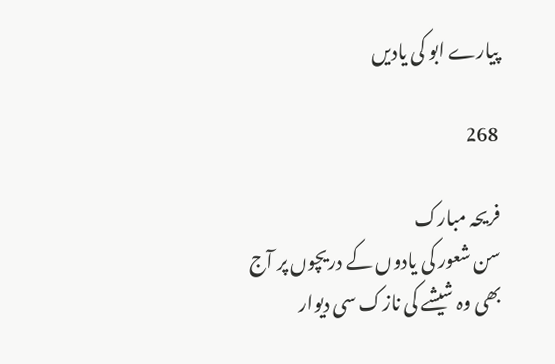پیارے ابو کی یادیں

268

فریحہ مبارک
سن شعور کی یادوں کے دریچوں پر آج بھی وہ شیشے کی نازک سی دیوار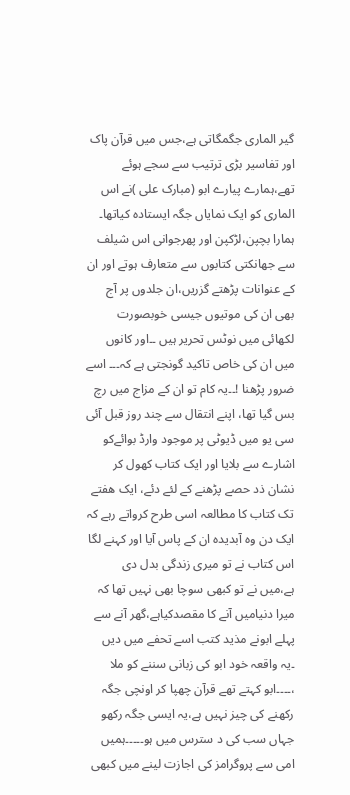گیر الماری جگمگاتی ہے،جس میں قرآن پاک اور تفاسیر بڑی ترتیب سے سجے ہوئے تھے،ہمارے پیارے ابو (مبارک علی )نے اس الماری کو ایک نمایاں جگہ ایستادہ کیاتھا۔ ہمارا بچپن،لڑکپن اور پھرجوانی اس شیلف سے جھانکتی کتابوں سے متعارف ہوتے اور ان کے عنوانات پڑھتے گزریں،ان جلدوں پر آج بھی ان کی موتیوں جیسی خوبصورت لکھائی میں نوٹس تحریر ہیں ۔۔اور کانوں میں ان کی خاص تاکید گونجتی ہے کہ۔۔۔ اسے ضرور پڑھنا !۔۔یہ کام تو ان کے مزاج میں رچ بس گیا تھا، اپنے انتقال سے چند روز قبل آئی سی یو میں ڈیوٹی پر موجود وارڈ بوائےکو اشارے سے بلایا اور ایک کتاب کھول کر نشان ذد حصے پڑھنے کے لئے دئے، ایک ھفتے تک کتاب کا مطالعہ اسی طرح کرواتے رہے کہ ایک دن وہ آبدیدہ ان کے پاس آیا اور کہنے لگا اس کتاب نے تو میری زندگی بدل دی ہے،میں نے تو کبھی سوچا بھی نہیں تھا کہ میرا دنیامیں آنے کا مقصدکیاہے،گھر آنے سے پہلے ابونے مذید کتب اسے تحفے میں دیں ۔یہ واقعہ خود ابو کی زبانی سننے کو ملا ،۔۔۔۔ابو کہتے تھے قرآن چھپا کر اونچی جگہ رکھنے کی چیز نہیں ہے،یہ ایسی جگہ رکھو جہاں سب کی د سترس میں ہو۔۔۔۔۔ہمیں امی سے پروگرامز کی اجازت لینے میں کبھی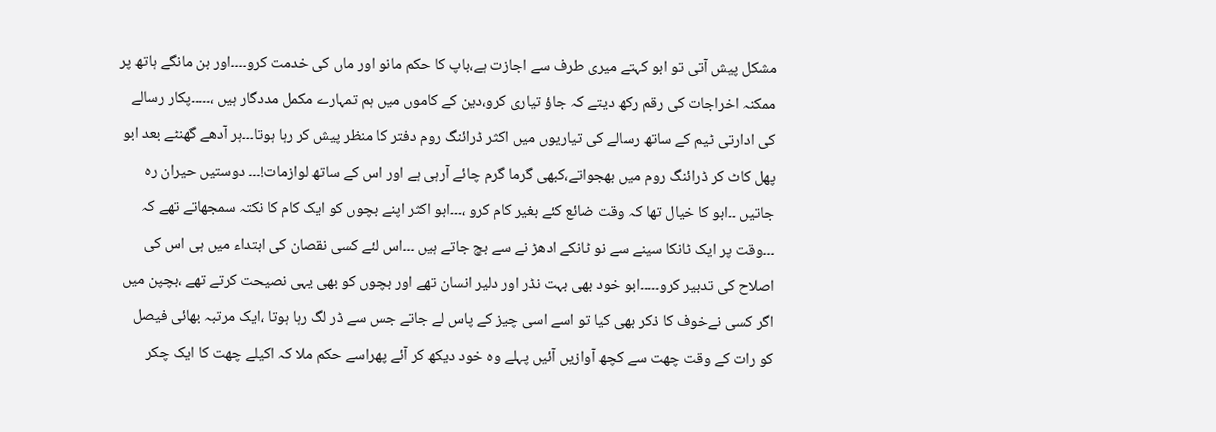مشکل پیش آتی تو ابو کہتے میری طرف سے اجازت ہے،باپ کا حکم مانو اور ماں کی خدمت کرو۔۔۔۔اور بن مانگے ہاتھ پر ممکنہ اخراجات کی رقم رکھ دیتے کہ جاؤ تیاری کرو،دین کے کاموں میں ہم تمہارے مکمل مددگار ہیں ،۔۔۔۔۔پکار رسالے کی ادارتی ٹیم کے ساتھ رسالے کی تیاریوں میں اکثر ڈرائنگ روم دفتر کا منظر پیش کر رہا ہوتا۔۔۔ہر آدھے گھنٹے بعد ابو پھل کاٹ کر ڈرائنگ روم میں بھجواتے،کبھی گرما گرم چائے آرہی ہے اور اس کے ساتھ لوازمات!۔۔۔ دوستیں حیران رہ جاتیں ۔۔ابو کا خیال تھا کہ وقت ضائع کئے بغیر کام کرو ،۔۔۔ابو اکثر اپنے بچوں کو ایک کام کا نکتہ سمجھاتے تھے کہ ۔۔۔وقت پر ایک ٹانکا سینے سے نو ٹانکے ادھڑ نے سے بچ جاتے ہیں ۔۔۔اس لئے کسی نقصان کی ابتداء میں ہی اس کی اصلاح کی تدبیر کرو۔۔۔۔۔ابو خود بھی بہت نڈر اور دلیر انسان تھے اور بچوں کو بھی یہی نصیحت کرتے تھے ،بچپن میں اگر کسی نےخوف کا ذکر بھی کیا تو اسے اسی چیز کے پاس لے جاتے جس سے ڈر لگ رہا ہوتا ،ایک مرتبہ بھائی فیصل کو رات کے وقت چھت سے کچھ آوازیں آئیں پہلے وہ خود دیکھ کر آئے پھراسے حکم ملا کہ اکیلے چھت کا ایک چکر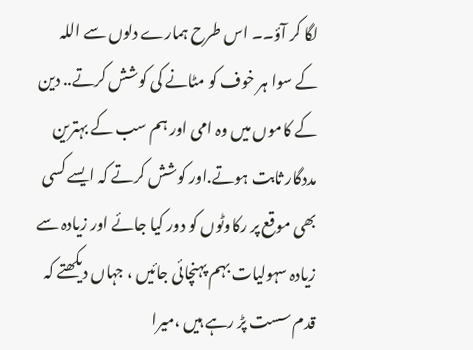لگا کر آؤ۔۔ اس طرح ہمارے دلوں سے اللہ کے سوا ہر خوف کو مٹانے کی کوشش کرتے.. دین کے کاموں میں وہ امی اور ہم سب کے بہترین مددگار ثابت ہوتے.اور کوشش کرتے کہ ایسے کسی بھی موقع پر رکاوٹوں کو دور کیا جائے اور زیادہ سے زیادہ سہولیات بہم پہنچائی جائیں ، جہاں دیکھتے کہ قدم سست پڑ رہے ہیں ،میرا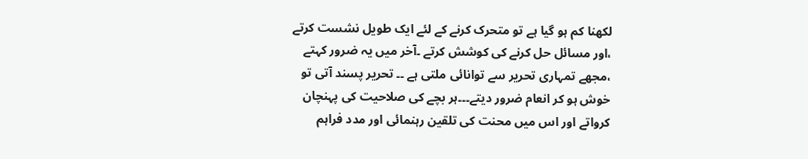لکھنا کم ہو گیا ہے تو متحرک کرنے کے لئے ایک طویل نشست کرتے ،اور مسائل حل کرنے کی کوشش کرتے ۔آخر میں یہ ضرور کہتے ،مجھے تمہاری تحریر سے توانائی ملتی ہے ۔۔ تحریر پسند آتی تو خوش ہو کر انعام ضرور دیتے۔۔۔ہر بچے کی صلاحیت کی پہنچان کرواتے اور اس میں محنت کی تلقین رہنمائی اور مدد فراہم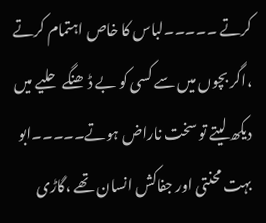کرتے ۔۔۔۔۔لباس کا خاص اہتمام کرتے ،اگر بچوں میں سے کسی کو بے ڈھنگے حلیے میں دیکھ لیتے تو سخت ناراض ہوتے۔۔۔۔۔ابو بہت محنتی اور جفاکش انسان تھے ،گاڑی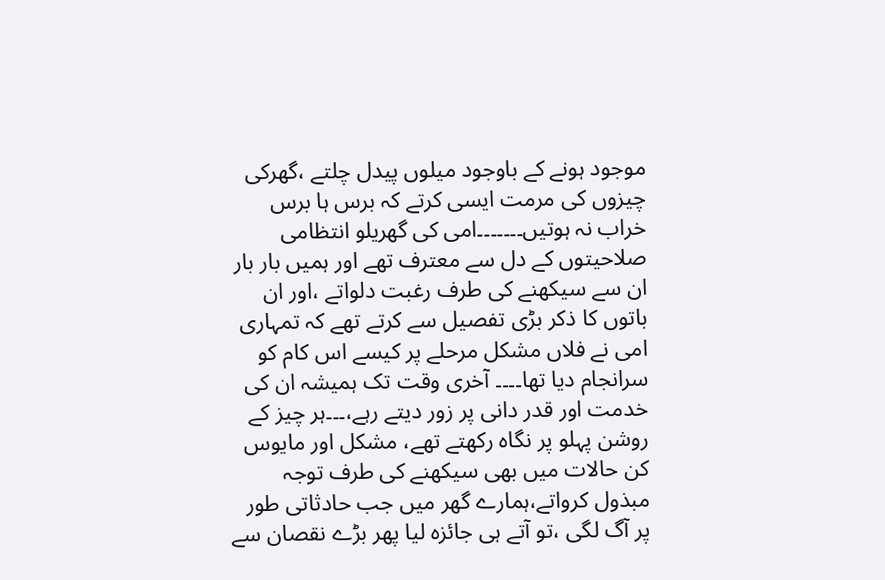موجود ہونے کے باوجود میلوں پیدل چلتے ،گھرکی چیزوں کی مرمت ایسی کرتے کہ برس ہا برس خراب نہ ہوتیں۔۔۔۔۔۔۔امی کی گھریلو انتظامی صلاحیتوں کے دل سے معترف تھے اور ہمیں بار بار ان سے سیکھنے کی طرف رغبت دلواتے ،اور ان باتوں کا ذکر بڑی تفصیل سے کرتے تھے کہ تمہاری امی نے فلاں مشکل مرحلے پر کیسے اس کام کو سرانجام دیا تھا۔۔۔۔ آخری وقت تک ہمیشہ ان کی خدمت اور قدر دانی پر زور دیتے رہے،۔۔۔ہر چیز کے روشن پہلو پر نگاہ رکھتے تھے، مشکل اور مایوس کن حالات میں بھی سیکھنے کی طرف توجہ مبذول کرواتے،ہمارے گھر میں جب حادثاتی طور پر آگ لگی ،تو آتے ہی جائزہ لیا پھر بڑے نقصان سے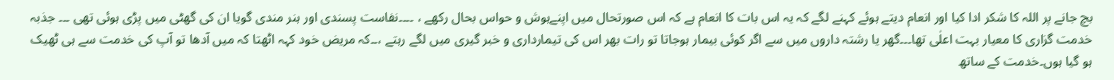بچ جانے پر اللہ کا شکر ادا کیا اور انعام دیتے ہوئے کہنے لگے کہ یہ اس بات کا انعام ہے کہ اس صورتحال میں اپنےہوش و حواس بحال رکھے ، ۔۔۔۔نفاست پسندی اور ہنر مندی گویا ان کی گھٹی میں پڑی ہوئی تھی ۔۔۔ جذبہ خدمت گزاری کا معیار بہت اعلٰی تھا۔۔۔گھر یا رشتہ داروں میں سے اگر کوئی بیمار ہوجاتا تو رات بھر اس کی تیمارداری و خبر گیری میں لگے رہتے ،۔۔کہ مریض خود کہہ اٹھتا کہ میں آدھا تو آپ کی خدمت سے ہی ٹھیک ہو گیا ہوں۔خدمت کے ساتھ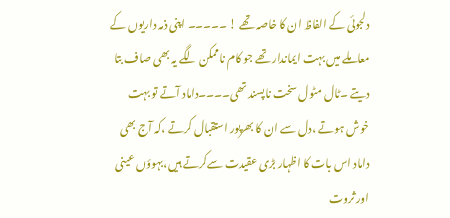دلجوئی کے الفاظ ان کا خاصہ تھے ! ۔۔۔۔۔ اپنی ذمہ داریوں کے معاملے میں بہت ایماندار تھے جو کام ناممکن لگے یہ بھی صاف بتا دیتے ۔ٹال مٹول سخت ناپسند تھی۔۔۔۔داماد آتے تو بہت خوش ہوتے ،دل سے ان کا بھرپور استقبال کرتے ،کہ آج بھی داماد اس بات کا اظہار بڑی عقیدت سےکرتے ہیں،بہوؤں عینی اور ثروت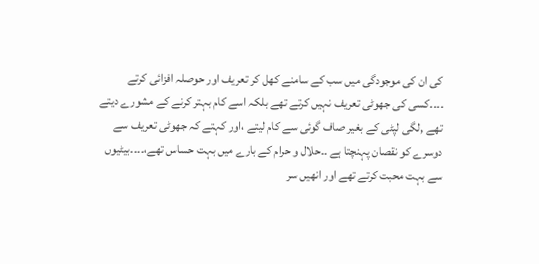کی ان کی موجودگی میں سب کے سامنے کھل کر تعریف اور حوصلہ افزائی کرتے ۔۔۔۔کسی کی جھوٹی تعریف نہیں کرتے تھے بلکہ اسے کام بہتر کرنے کے مشورے دیتے تھے ,لگی لپٹی کے بغیر صاف گوئی سے کام لیتے ،اور کہتے کہ جھوٹی تعریف سے دوسرے کو نقصان پہنچتا ہے ۔۔حلال و حرام کے بارے میں بہت حساس تھے،۔۔۔۔بیٹیوں سے بہت محبت کرتے تھے اور انھیں سر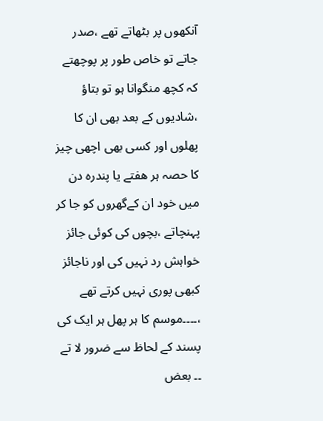آنکھوں پر بٹھاتے تھے ،صدر جاتے تو خاص طور پر پوچھتے کہ کچھ منگوانا ہو تو بتاؤ ،شادیوں کے بعد بھی ان کا پھلوں اور کسی بھی اچھی چیز کا حصہ ہر ھفتے یا پندرہ دن میں خود ان کےگھروں کو جا کر پہنچاتے ،بچوں کی کوئی جائز خواہش رد نہیں کی اور ناجائز کبھی پوری نہیں کرتے تھے ،۔۔۔۔موسم کا ہر پھل ہر ایک کی پسند کے لحاظ سے ضرور لا تے ۔۔ بعض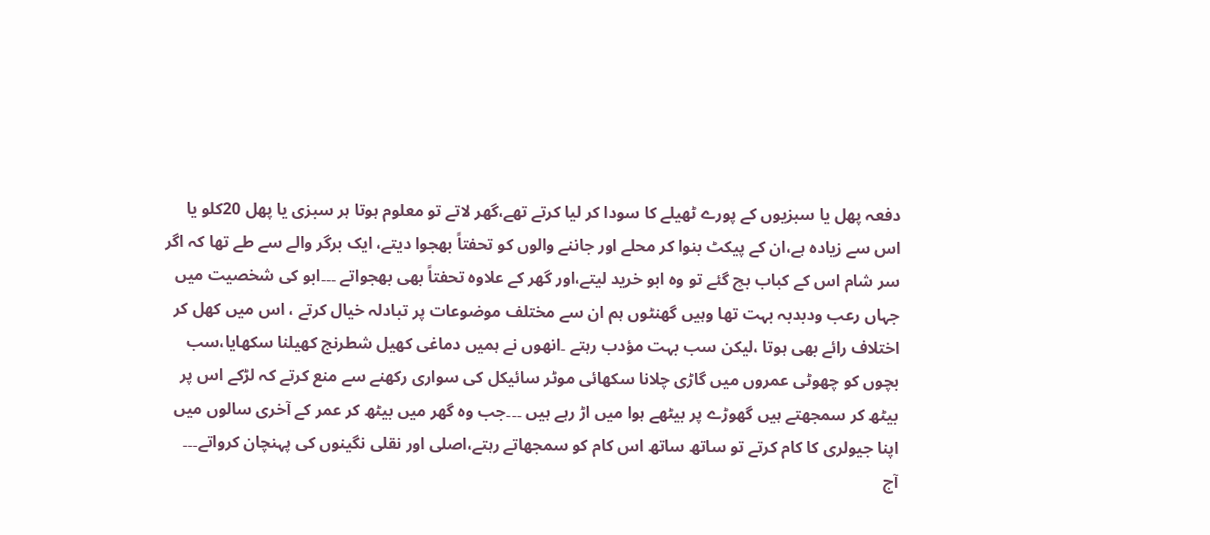دفعہ پھل یا سبزیوں کے پورے ٹھیلے کا سودا کر لیا کرتے تھے،گھر لاتے تو معلوم ہوتا ہر سبزی یا پھل 20کلو یا اس سے زیادہ ہے،ان کے پیکٹ بنوا کر محلے اور جاننے والوں کو تحفتاً بھجوا دیتے، ایک برگر والے سے طے تھا کہ اگر سر شام اس کے کباب بچ گئے تو وہ ابو خرید لیتے،اور گھر کے علاوہ تحفتاً بھی بھجواتے ۔۔۔ابو کی شخصیت میں جہاں رعب ودبدبہ بہت تھا وہیں گھنٹوں ہم ان سے مختلف موضوعات پر تبادلہ خیال کرتے ، اس میں کھل کر اختلاف رائے بھی ہوتا ،لیکن سب بہت مؤدب رہتے ۔انھوں نے ہمیں دماغی کھیل شطرنج کھیلنا سکھایا،سب بچوں کو چھوٹی عمروں میں گاڑی چلانا سکھائی موٹر سائیکل کی سواری رکھنے سے منع کرتے کہ لڑکے اس پر بیٹھ کر سمجھتے ہیں گھوڑے پر بیٹھے ہوا میں اڑ رہے ہیں ۔۔۔جب وہ گھر میں بیٹھ کر عمر کے آخری سالوں میں اپنا جیولری کا کام کرتے تو ساتھ ساتھ اس کام کو سمجھاتے رہتے،اصلی اور نقلی نگینوں کی پہنچان کرواتے۔۔۔
آج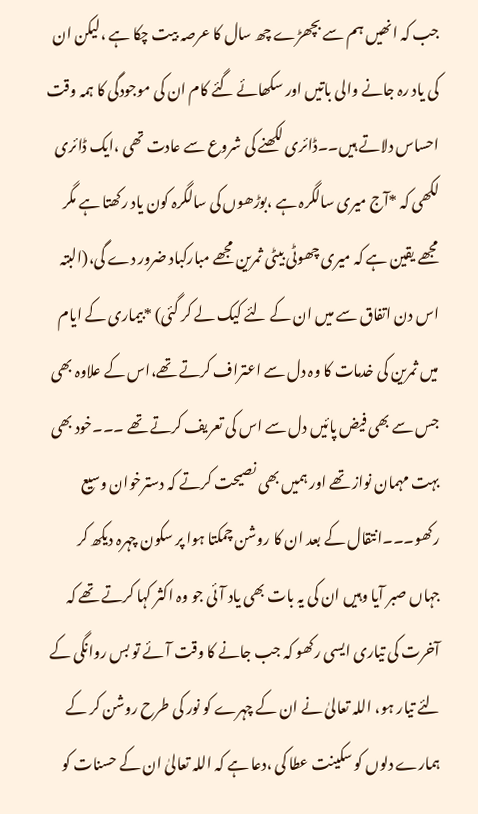جب کہ انھیں ہم سے بچھڑے چھ سال کا عرصہ بیت چکا ہے ،لیکن ان کی یاد رہ جانے والی باتیں اور سکھائے گئے کام ان کی موجودگی کا ہمہ وقت احساس دلاتے ہیں۔۔ڈائری لکھنے کی شروع سے عادت تھی ،ایک ڈائری لکھی کہ *آج میری سالگرہ ہے ،بوڑھوں کی سالگرہ کون یاد رکھتا ہے مگر مجھے یقین ہے کہ میری چھوٹی بیٹی ثمرین مجھے مبارکباد ضرور دے گی،(البتہ اس دن اتفاق سے میں ان کے لئے کیک لے کر گئی) *بیماری کے ایام میں ثمرین کی خدمات کا وہ دل سے اعتراف کرتے تھے،اس کے علاوہ بھی جس سے بھی فیض پائیں دل سے اس کی تعریف کرتے تھے ۔۔۔خود بھی بہت مہمان نواز تھے اور ہمیں بھی نصیحت کرتے کہ دسترخوان وسیع رکھو۔۔۔انتقال کے بعد ان کا روشن چمکتا ہوا پر سکون چہرہ دیکھ کر جہاں صبر آیا وہیں ان کی یہ بات بھی یاد آئی جو وہ اکثر کہا کرتے تھے کہ آخرت کی تیاری ایسی رکھو کہ جب جانے کا وقت آئے تو بس روانگی کے لئے تیار ہو، اللہ تعالیٰ نے ان کے چہرے کو نور کی طرح روشن کر کے ہمارے دلوں کو سکینت عطا کی ،دعا ہے کہ اللہ تعالیٰ ان کے حسنات کو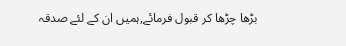بڑھا چڑھا کر قبول فرمائے,ہمیں ان کے لئے صدقہ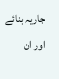جاریہ بنائے اور ان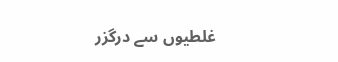غلطیوں سے درگزر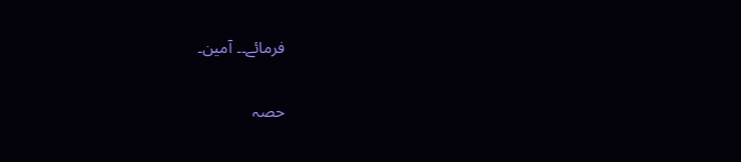فرمائے۔۔ آمین۔

حصہ